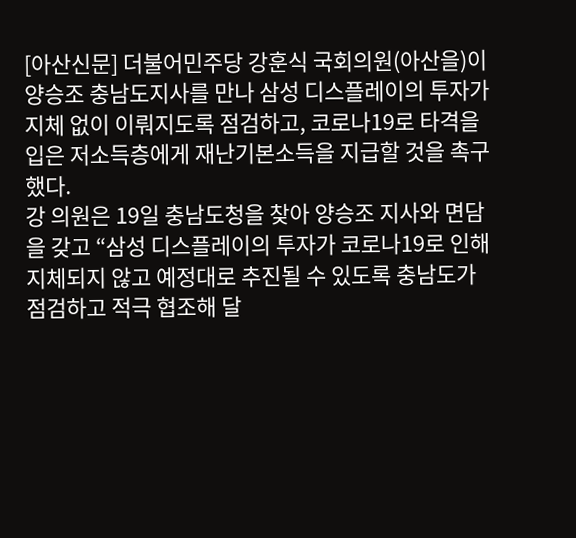[아산신문] 더불어민주당 강훈식 국회의원(아산을)이 양승조 충남도지사를 만나 삼성 디스플레이의 투자가 지체 없이 이뤄지도록 점검하고, 코로나19로 타격을 입은 저소득층에게 재난기본소득을 지급할 것을 촉구했다.
강 의원은 19일 충남도청을 찾아 양승조 지사와 면담을 갖고 “삼성 디스플레이의 투자가 코로나19로 인해 지체되지 않고 예정대로 추진될 수 있도록 충남도가 점검하고 적극 협조해 달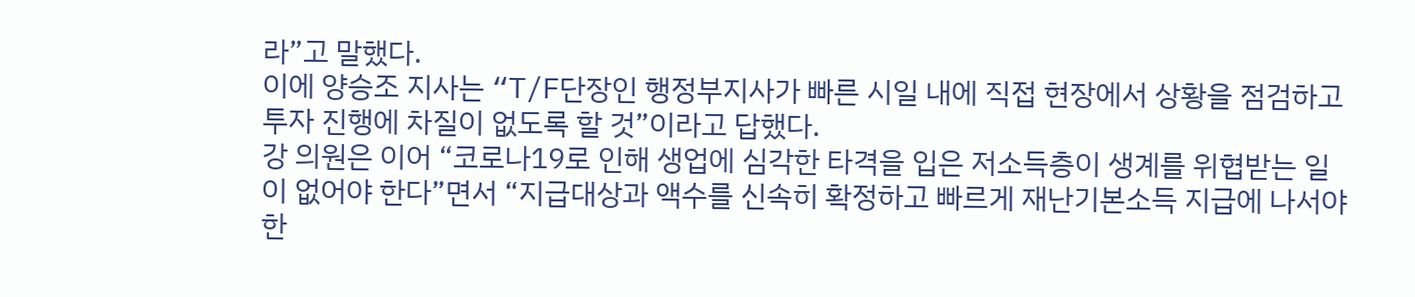라”고 말했다.
이에 양승조 지사는 “T/F단장인 행정부지사가 빠른 시일 내에 직접 현장에서 상황을 점검하고 투자 진행에 차질이 없도록 할 것”이라고 답했다.
강 의원은 이어 “코로나19로 인해 생업에 심각한 타격을 입은 저소득층이 생계를 위협받는 일이 없어야 한다”면서 “지급대상과 액수를 신속히 확정하고 빠르게 재난기본소득 지급에 나서야 한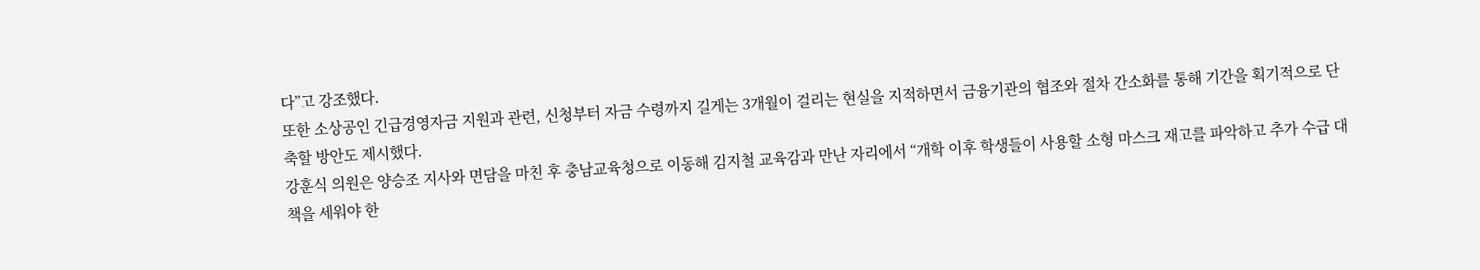다”고 강조했다.
또한 소상공인 긴급경영자금 지원과 관련, 신청부터 자금 수령까지 길게는 3개월이 걸리는 현실을 지적하면서 금융기관의 협조와 절차 간소화를 통해 기간을 획기적으로 단축할 방안도 제시했다.
강훈식 의원은 양승조 지사와 면담을 마친 후 충남교육청으로 이동해 김지철 교육감과 만난 자리에서 “개학 이후 학생들이 사용할 소형 마스크 재고를 파악하고 추가 수급 대책을 세워야 한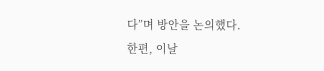다”며 방안을 논의했다.
한편, 이날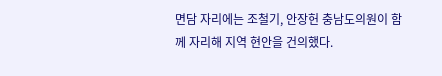면담 자리에는 조철기, 안장헌 충남도의원이 함께 자리해 지역 현안을 건의했다.